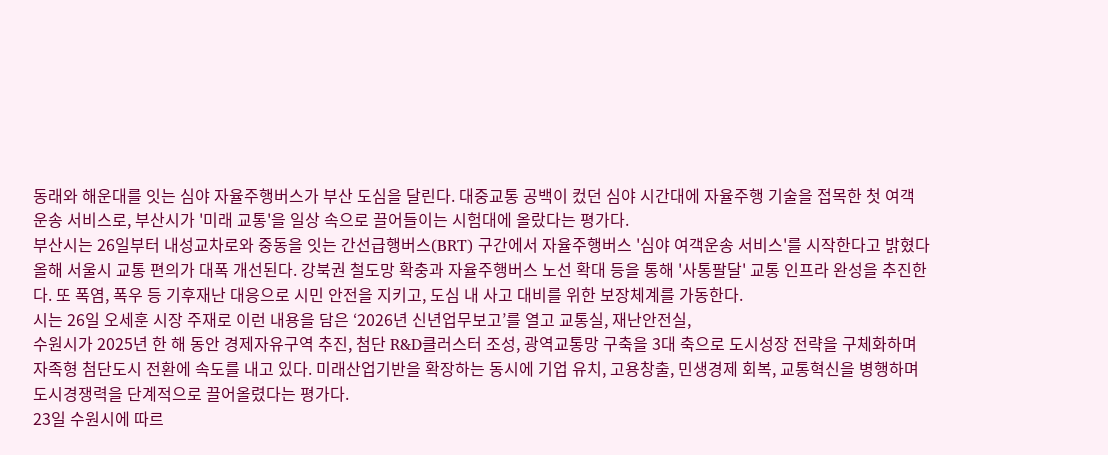동래와 해운대를 잇는 심야 자율주행버스가 부산 도심을 달린다. 대중교통 공백이 컸던 심야 시간대에 자율주행 기술을 접목한 첫 여객 운송 서비스로, 부산시가 '미래 교통'을 일상 속으로 끌어들이는 시험대에 올랐다는 평가다.
부산시는 26일부터 내성교차로와 중동을 잇는 간선급행버스(BRT) 구간에서 자율주행버스 '심야 여객운송 서비스'를 시작한다고 밝혔다
올해 서울시 교통 편의가 대폭 개선된다. 강북권 철도망 확충과 자율주행버스 노선 확대 등을 통해 '사통팔달' 교통 인프라 완성을 추진한다. 또 폭염, 폭우 등 기후재난 대응으로 시민 안전을 지키고, 도심 내 사고 대비를 위한 보장체계를 가동한다.
시는 26일 오세훈 시장 주재로 이런 내용을 담은 ‘2026년 신년업무보고’를 열고 교통실, 재난안전실,
수원시가 2025년 한 해 동안 경제자유구역 추진, 첨단 R&D클러스터 조성, 광역교통망 구축을 3대 축으로 도시성장 전략을 구체화하며 자족형 첨단도시 전환에 속도를 내고 있다. 미래산업기반을 확장하는 동시에 기업 유치, 고용창출, 민생경제 회복, 교통혁신을 병행하며 도시경쟁력을 단계적으로 끌어올렸다는 평가다.
23일 수원시에 따르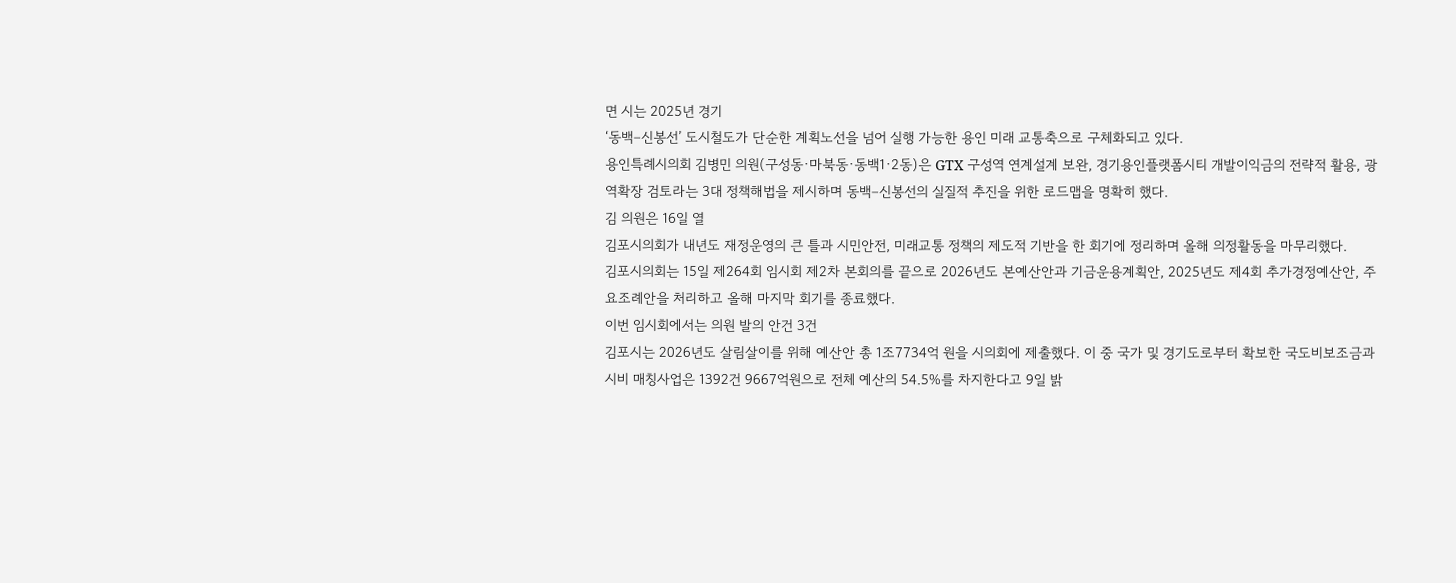면 시는 2025년 경기
‘동백–신봉선’ 도시철도가 단순한 계획노선을 넘어 실행 가능한 용인 미래 교통축으로 구체화되고 있다.
용인특례시의회 김병민 의원(구성동·마북동·동백1·2동)은 GTX 구성역 연계설계 보완, 경기용인플랫폼시티 개발이익금의 전략적 활용, 광역확장 검토라는 3대 정책해법을 제시하며 동백–신봉선의 실질적 추진을 위한 로드맵을 명확히 했다.
김 의원은 16일 열
김포시의회가 내년도 재정운영의 큰 틀과 시민안전, 미래교통 정책의 제도적 기반을 한 회기에 정리하며 올해 의정활동을 마무리했다.
김포시의회는 15일 제264회 임시회 제2차 본회의를 끝으로 2026년도 본예산안과 기금운용계획안, 2025년도 제4회 추가경정예산안, 주요조례안을 처리하고 올해 마지막 회기를 종료했다.
이번 임시회에서는 의원 발의 안건 3건
김포시는 2026년도 살림살이를 위해 예산안 총 1조7734억 원을 시의회에 제출했다. 이 중 국가 및 경기도로부터 확보한 국도비보조금과 시비 매칭사업은 1392건 9667억원으로 전체 예산의 54.5%를 차지한다고 9일 밝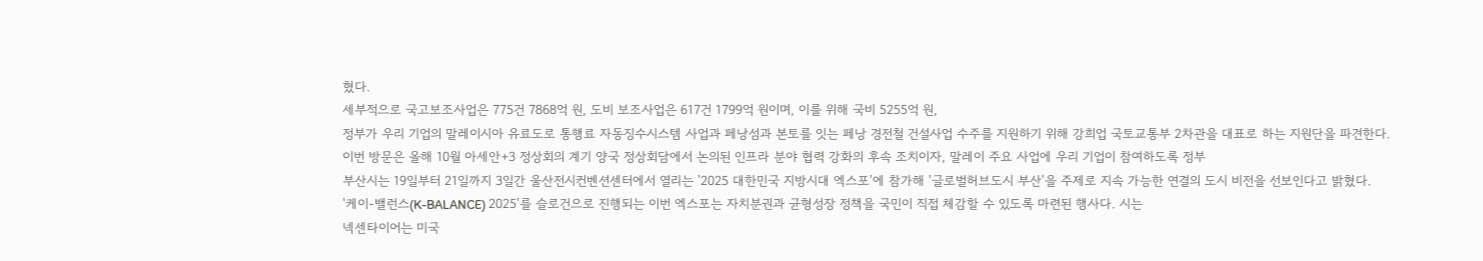혔다.
세부적으로 국고보조사업은 775건 7868억 원, 도비 보조사업은 617건 1799억 원이며, 이를 위해 국비 5255억 원,
정부가 우리 기업의 말레이시아 유료도로 통행료 자동징수시스템 사업과 페낭섬과 본토를 잇는 페낭 경전철 건설사업 수주를 지원하기 위해 강희업 국토교통부 2차관을 대표로 하는 지원단을 파견한다.
이번 방문은 올해 10월 아세안+3 정상회의 계기 양국 정상회담에서 논의된 인프라 분야 협력 강화의 후속 조치이자, 말레이 주요 사업에 우리 기업이 참여하도록 정부
부산시는 19일부터 21일까지 3일간 울산전시컨벤션센터에서 열리는 '2025 대한민국 지방시대 엑스포'에 참가해 '글로벌허브도시 부산'을 주제로 지속 가능한 연결의 도시 비전을 선보인다고 밝혔다.
'케이-밸런스(K-BALANCE) 2025'를 슬로건으로 진행되는 이번 엑스포는 자치분권과 균형성장 정책을 국민이 직접 체감할 수 있도록 마련된 행사다. 시는
넥센타이어는 미국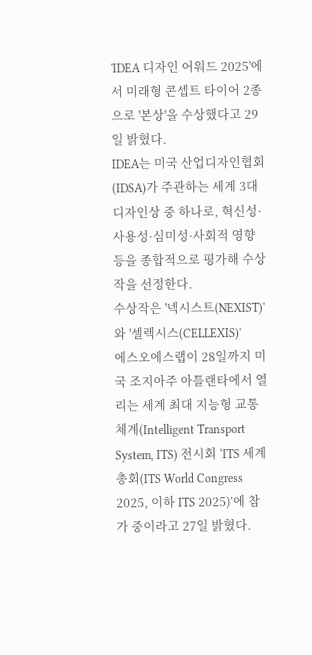'IDEA 디자인 어워드 2025'에서 미래형 콘셉트 타이어 2종으로 '본상'을 수상했다고 29일 밝혔다.
IDEA는 미국 산업디자인협회(IDSA)가 주관하는 세계 3대 디자인상 중 하나로, 혁신성·사용성·심미성·사회적 영향 등을 종합적으로 평가해 수상작을 선정한다.
수상작은 '넥시스트(NEXIST)'와 '셀렉시스(CELLEXIS)'
에스오에스랩이 28일까지 미국 조지아주 아틀랜타에서 열리는 세계 최대 지능형 교통체계(Intelligent Transport System, ITS) 전시회 ‘ITS 세계총회(ITS World Congress 2025, 이하 ITS 2025)’에 참가 중이라고 27일 밝혔다.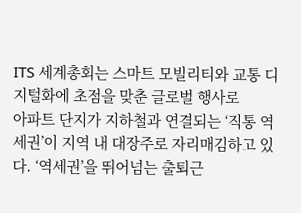ITS 세계총회는 스마트 모빌리티와 교통 디지털화에 초점을 맞춘 글로벌 행사로
아파트 단지가 지하철과 연결되는 ‘직통 역세권’이 지역 내 대장주로 자리매김하고 있다. ‘역세권’을 뛰어넘는 출퇴근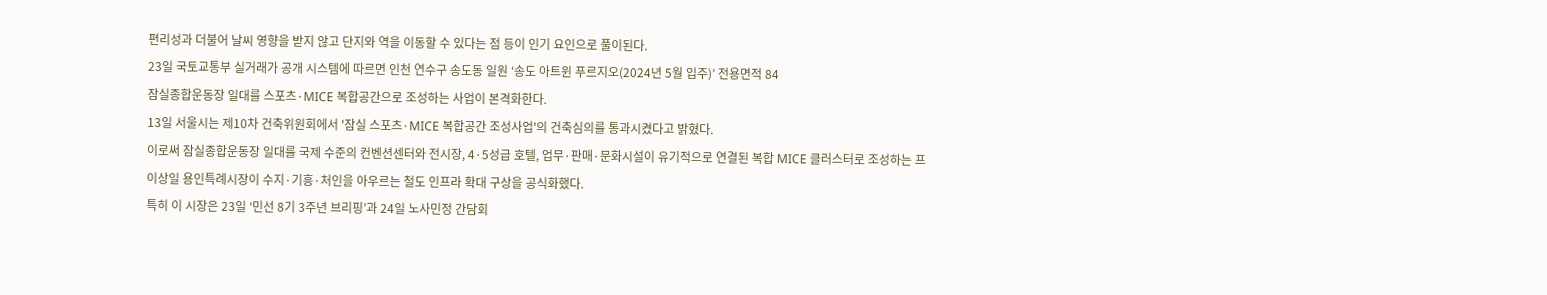편리성과 더불어 날씨 영향을 받지 않고 단지와 역을 이동할 수 있다는 점 등이 인기 요인으로 풀이된다.
23일 국토교통부 실거래가 공개 시스템에 따르면 인천 연수구 송도동 일원 ‘송도 아트윈 푸르지오(2024년 5월 입주)’ 전용면적 84
잠실종합운동장 일대를 스포츠·MICE 복합공간으로 조성하는 사업이 본격화한다.
13일 서울시는 제10차 건축위원회에서 '잠실 스포츠·MICE 복합공간 조성사업'의 건축심의를 통과시켰다고 밝혔다.
이로써 잠실종합운동장 일대를 국제 수준의 컨벤션센터와 전시장, 4·5성급 호텔, 업무·판매·문화시설이 유기적으로 연결된 복합 MICE 클러스터로 조성하는 프
이상일 용인특례시장이 수지·기흥·처인을 아우르는 철도 인프라 확대 구상을 공식화했다.
특히 이 시장은 23일 ‘민선 8기 3주년 브리핑’과 24일 노사민정 간담회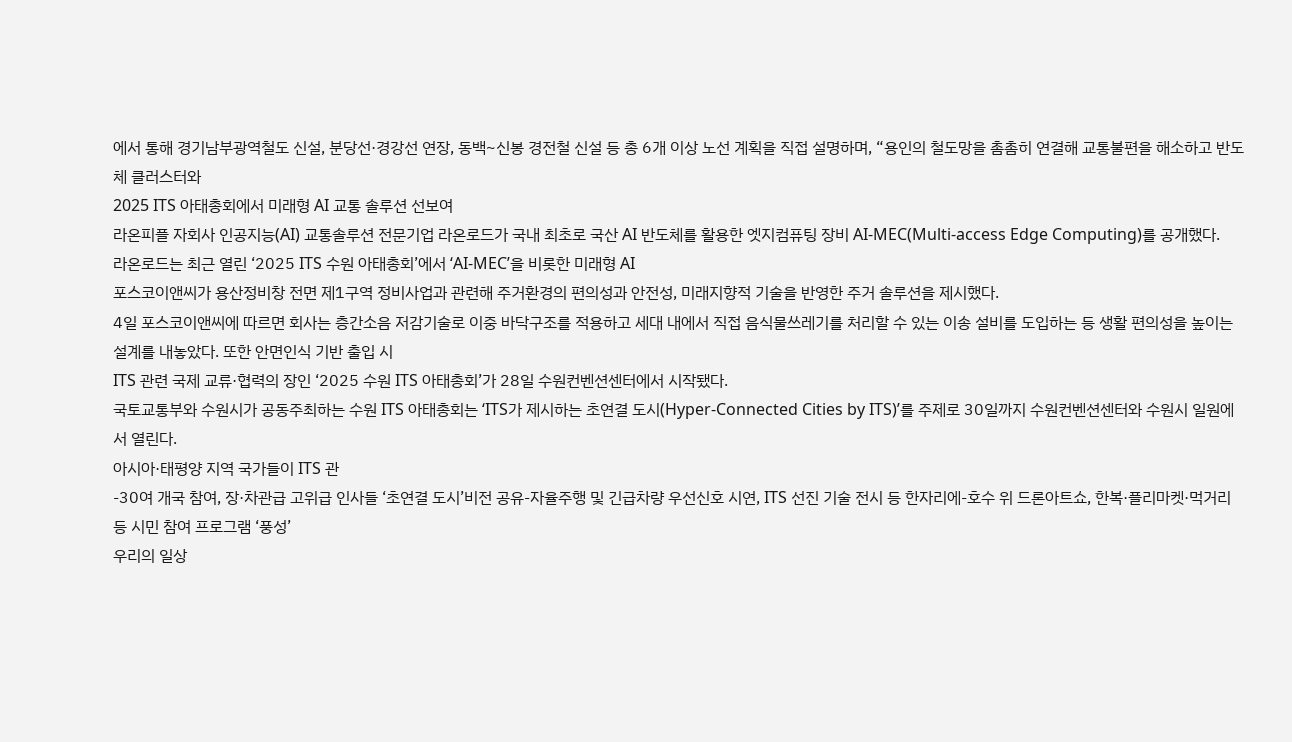에서 통해 경기남부광역철도 신설, 분당선·경강선 연장, 동백~신봉 경전철 신설 등 총 6개 이상 노선 계획을 직접 설명하며, “용인의 철도망을 촘촘히 연결해 교통불편을 해소하고 반도체 클러스터와
2025 ITS 아태총회에서 미래형 AI 교통 솔루션 선보여
라온피플 자회사 인공지능(AI) 교통솔루션 전문기업 라온로드가 국내 최초로 국산 AI 반도체를 활용한 엣지컴퓨팅 장비 AI-MEC(Multi-access Edge Computing)를 공개했다.
라온로드는 최근 열린 ‘2025 ITS 수원 아태총회’에서 ‘AI-MEC’을 비롯한 미래형 AI
포스코이앤씨가 용산정비창 전면 제1구역 정비사업과 관련해 주거환경의 편의성과 안전성, 미래지향적 기술을 반영한 주거 솔루션을 제시했다.
4일 포스코이앤씨에 따르면 회사는 층간소음 저감기술로 이중 바닥구조를 적용하고 세대 내에서 직접 음식물쓰레기를 처리할 수 있는 이송 설비를 도입하는 등 생활 편의성을 높이는 설계를 내놓았다. 또한 안면인식 기반 출입 시
ITS 관련 국제 교류·협력의 장인 ‘2025 수원 ITS 아태총회’가 28일 수원컨벤션센터에서 시작됐다.
국토교통부와 수원시가 공동주최하는 수원 ITS 아태총회는 ‘ITS가 제시하는 초연결 도시(Hyper-Connected Cities by ITS)’를 주제로 30일까지 수원컨벤션센터와 수원시 일원에서 열린다.
아시아·태평양 지역 국가들이 ITS 관
-30여 개국 참여, 장·차관급 고위급 인사들 ‘초연결 도시’비전 공유-자율주행 및 긴급차량 우선신호 시연, ITS 선진 기술 전시 등 한자리에-호수 위 드론아트쇼, 한복·플리마켓·먹거리 등 시민 참여 프로그램 ‘풍성’
우리의 일상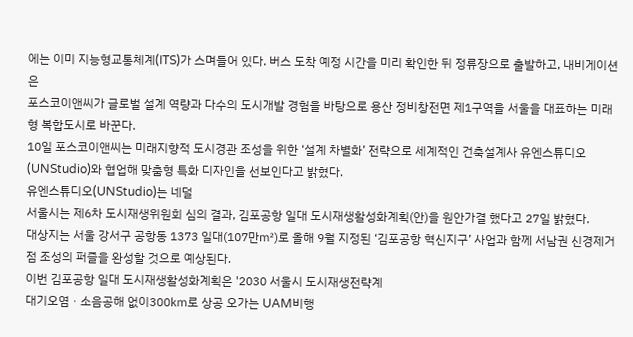에는 이미 지능형교통체계(ITS)가 스며들어 있다. 버스 도착 예정 시간을 미리 확인한 뒤 정류장으로 출발하고, 내비게이션은
포스코이앤씨가 글로벌 설계 역량과 다수의 도시개발 경험을 바탕으로 용산 정비창전면 제1구역을 서울을 대표하는 미래형 복합도시로 바꾼다.
10일 포스코이앤씨는 미래지향적 도시경관 조성을 위한 ‘설계 차별화’ 전략으로 세계적인 건축설계사 유엔스튜디오(UNStudio)와 협업해 맞춤형 특화 디자인을 선보인다고 밝혔다.
유엔스튜디오(UNStudio)는 네덜
서울시는 제6차 도시재생위원회 심의 결과, 김포공항 일대 도시재생활성화계획(안)을 원안가결 했다고 27일 밝혔다.
대상지는 서울 강서구 공항동 1373 일대(107만㎡)로 올해 9월 지정된 ‘김포공항 혁신지구’ 사업과 함께 서남권 신경제거점 조성의 퍼즐을 완성할 것으로 예상된다.
이번 김포공항 일대 도시재생활성화계획은 '2030 서울시 도시재생전략계
대기오염ㆍ소음공해 없이300㎞로 상공 오가는 UAM비행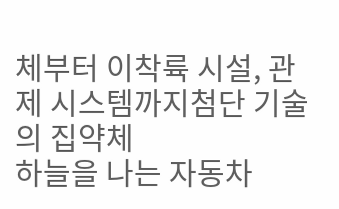체부터 이착륙 시설, 관제 시스템까지첨단 기술의 집약체
하늘을 나는 자동차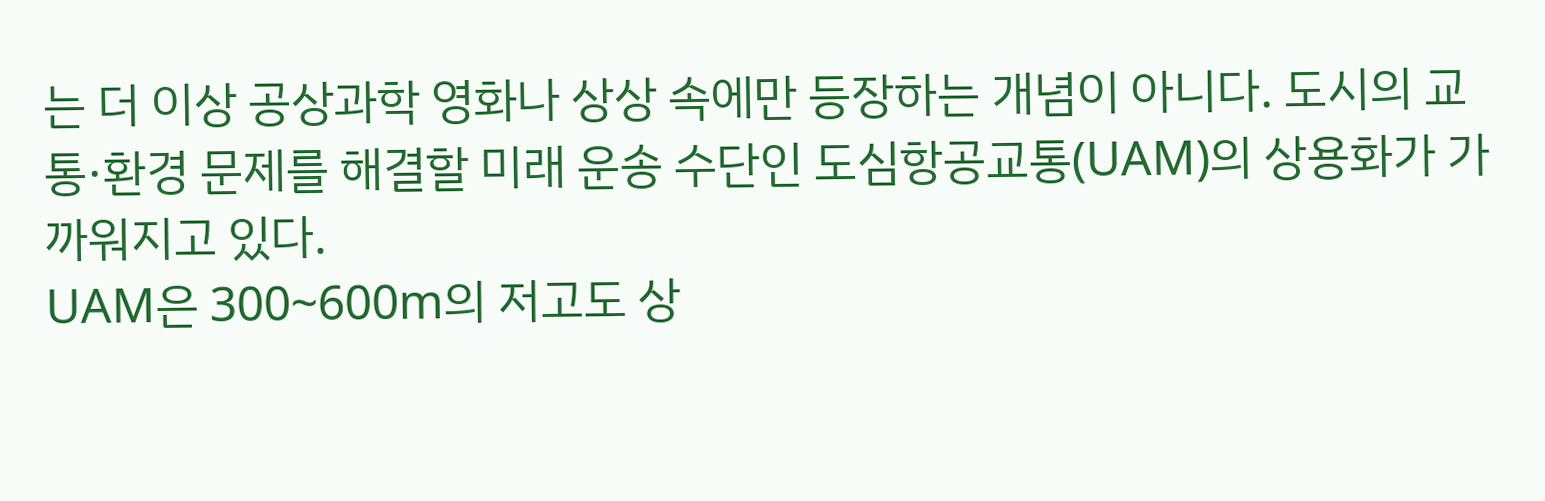는 더 이상 공상과학 영화나 상상 속에만 등장하는 개념이 아니다. 도시의 교통·환경 문제를 해결할 미래 운송 수단인 도심항공교통(UAM)의 상용화가 가까워지고 있다.
UAM은 300~600m의 저고도 상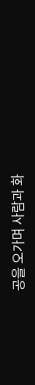공을 오가며 사람과 화